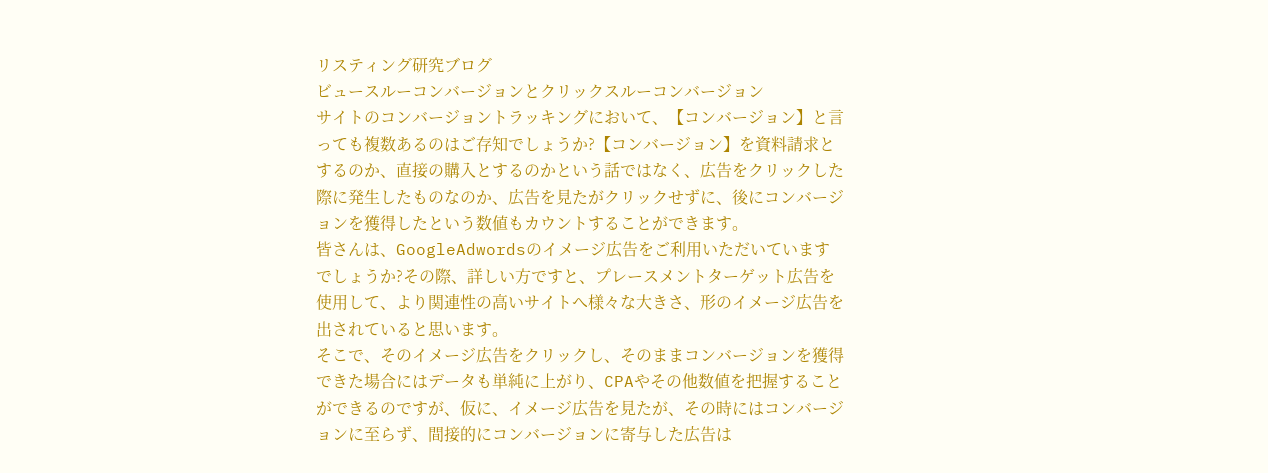リスティング研究ブログ
ビュースルーコンバージョンとクリックスルーコンバージョン
サイトのコンバージョントラッキングにおいて、【コンバージョン】と言っても複数あるのはご存知でしょうか?【コンバージョン】を資料請求とするのか、直接の購入とするのかという話ではなく、広告をクリックした際に発生したものなのか、広告を見たがクリックせずに、後にコンバージョンを獲得したという数値もカウントすることができます。
皆さんは、GoogleAdwordsのイメージ広告をご利用いただいていますでしょうか?その際、詳しい方ですと、プレースメントターゲット広告を使用して、より関連性の高いサイトへ様々な大きさ、形のイメージ広告を出されていると思います。
そこで、そのイメージ広告をクリックし、そのままコンバージョンを獲得できた場合にはデータも単純に上がり、CPAやその他数値を把握することができるのですが、仮に、イメージ広告を見たが、その時にはコンバージョンに至らず、間接的にコンバージョンに寄与した広告は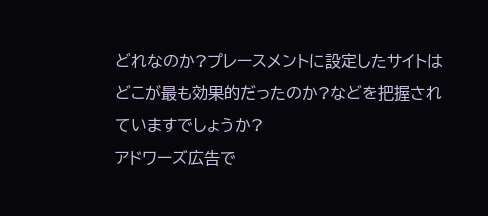どれなのか?プレースメントに設定したサイトはどこが最も効果的だったのか?などを把握されていますでしょうか?
アドワーズ広告で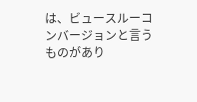は、ビュースルーコンバージョンと言うものがあり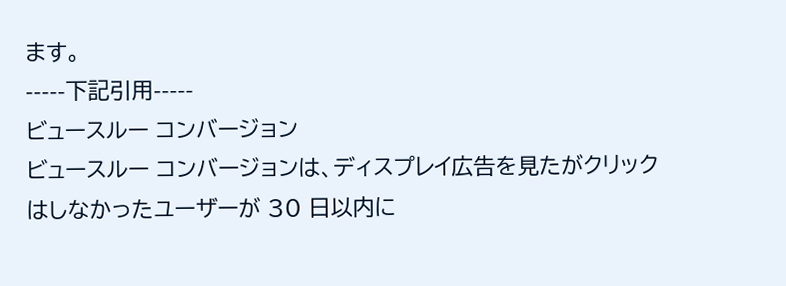ます。
-----下記引用-----
ビュースルー コンバージョン
ビュースルー コンバージョンは、ディスプレイ広告を見たがクリックはしなかったユーザーが 30 日以内に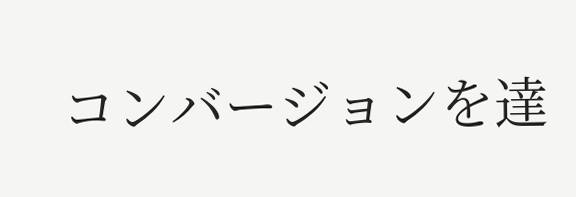コンバージョンを達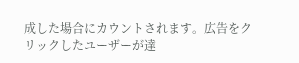成した場合にカウントされます。広告をクリックしたユーザーが達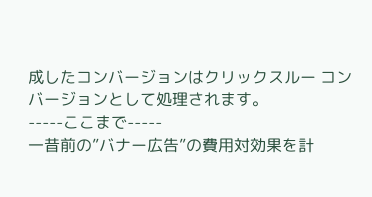成したコンバージョンはクリックスルー コンバージョンとして処理されます。
-----ここまで-----
一昔前の”バナー広告”の費用対効果を計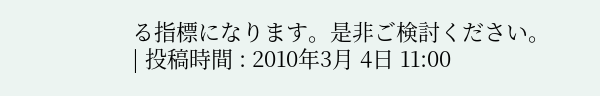る指標になります。是非ご検討ください。
| 投稿時間 : 2010年3月 4日 11:00